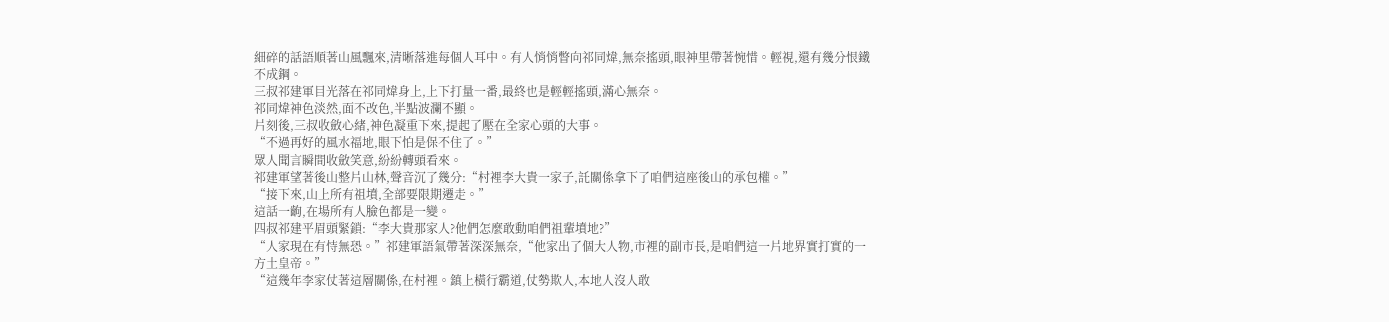細碎的話語順著山風飄來,清晰落進每個人耳中。有人悄悄瞥向祁同煒,無奈搖頭,眼神里帶著惋惜。輕視,還有幾分恨鐵不成鋼。
三叔祁建軍目光落在祁同煒身上,上下打量一番,最終也是輕輕搖頭,滿心無奈。
祁同煒神色淡然,面不改色,半點波瀾不顯。
片刻後,三叔收斂心緒,神色凝重下來,提起了壓在全家心頭的大事。
“不過再好的風水福地,眼下怕是保不住了。”
眾人聞言瞬間收斂笑意,紛紛轉頭看來。
祁建軍望著後山整片山林,聲音沉了幾分:“村裡李大貴一家子,託關係拿下了咱們這座後山的承包權。”
“接下來,山上所有祖墳,全部要限期遷走。”
這話一齣,在場所有人臉色都是一變。
四叔祁建平眉頭緊鎖:“李大貴那家人?他們怎麼敢動咱們祖輩墳地?”
“人家現在有恃無恐。”祁建軍語氣帶著深深無奈,“他家出了個大人物,市裡的副市長,是咱們這一片地界實打實的一方土皇帝。”
“這幾年李家仗著這層關係,在村裡。鎮上橫行霸道,仗勢欺人,本地人沒人敢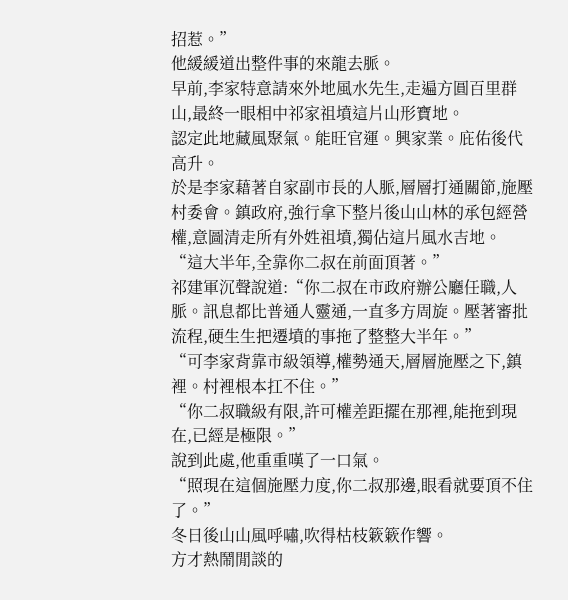招惹。”
他緩緩道出整件事的來龍去脈。
早前,李家特意請來外地風水先生,走遍方圓百里群山,最終一眼相中祁家祖墳這片山形寶地。
認定此地藏風聚氣。能旺官運。興家業。庇佑後代高升。
於是李家藉著自家副市長的人脈,層層打通關節,施壓村委會。鎮政府,強行拿下整片後山山林的承包經營權,意圖清走所有外姓祖墳,獨佔這片風水吉地。
“這大半年,全靠你二叔在前面頂著。”
祁建軍沉聲說道:“你二叔在市政府辦公廳任職,人脈。訊息都比普通人靈通,一直多方周旋。壓著審批流程,硬生生把遷墳的事拖了整整大半年。”
“可李家背靠市級領導,權勢通天,層層施壓之下,鎮裡。村裡根本扛不住。”
“你二叔職級有限,許可權差距擺在那裡,能拖到現在,已經是極限。”
說到此處,他重重嘆了一口氣。
“照現在這個施壓力度,你二叔那邊,眼看就要頂不住了。”
冬日後山山風呼嘯,吹得枯枝簌簌作響。
方才熱鬧閒談的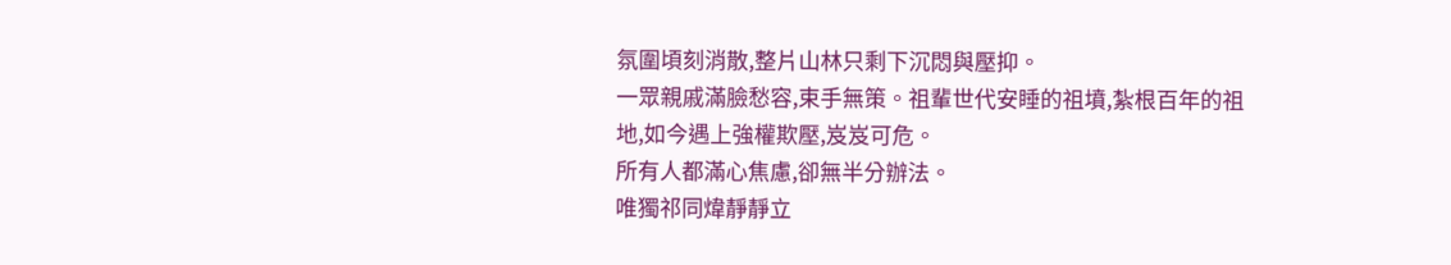氛圍頃刻消散,整片山林只剩下沉悶與壓抑。
一眾親戚滿臉愁容,束手無策。祖輩世代安睡的祖墳,紮根百年的祖地,如今遇上強權欺壓,岌岌可危。
所有人都滿心焦慮,卻無半分辦法。
唯獨祁同煒靜靜立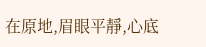在原地,眉眼平靜,心底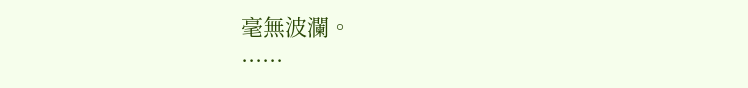毫無波瀾。
......